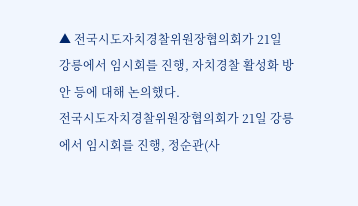▲ 전국시도자치경찰위원장협의회가 21일 강릉에서 임시회를 진행, 자치경찰 활성화 방안 등에 대해 논의했다.
전국시도자치경찰위원장협의회가 21일 강릉에서 임시회를 진행, 정순관(사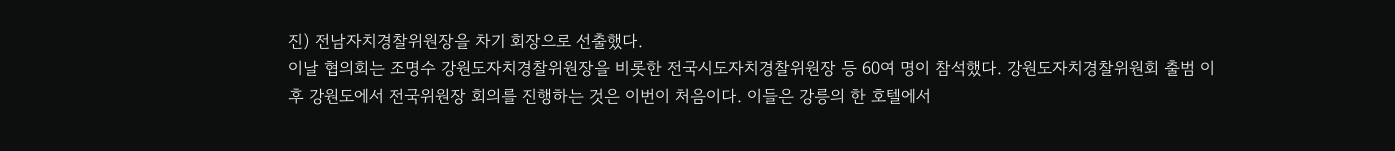진) 전남자치경찰위원장을 차기 회장으로 선출했다.
이날 협의회는 조명수 강원도자치경찰위원장을 비롯한 전국시도자치경찰위원장 등 60여 명이 참석했다. 강원도자치경찰위원회 출범 이후 강원도에서 전국위원장 회의를 진행하는 것은 이번이 처음이다. 이들은 강릉의 한 호텔에서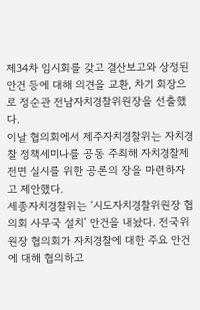제34차 임시회를 갖고 결산보고와 상정된 안건 등에 대해 의견을 교환, 차기 회장으로 정순관 전남자치경찰위원장을 선출했다.
이날 협의회에서 제주자치경찰위는 자치경찰 정책세미나를 공동 주최해 자치경찰제 전면 실시를 위한 공론의 장을 마련하자고 제안했다.
세종자치경찰위는 ‘시도자치경찰위원장 협의회 사무국 설치’ 안건을 내놨다. 전국위원장 협의회가 자치경찰에 대한 주요 안건에 대해 협의하고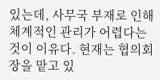있는데, 사무국 부재로 인해 체계적인 관리가 어렵다는 것이 이유다. 현재는 협의회장을 맡고 있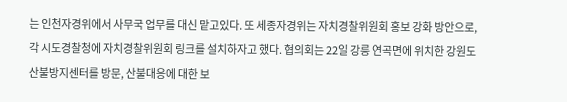는 인천자경위에서 사무국 업무를 대신 맡고있다. 또 세종자경위는 자치경찰위원회 홍보 강화 방안으로, 각 시도경찰청에 자치경찰위원회 링크를 설치하자고 했다. 협의회는 22일 강릉 연곡면에 위치한 강원도산불방지센터를 방문, 산불대응에 대한 보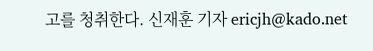고를 청취한다. 신재훈 기자 ericjh@kado.net